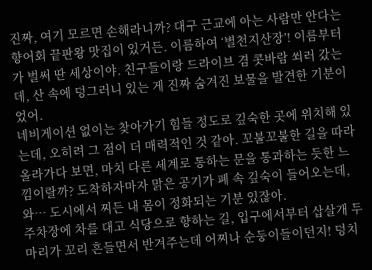진짜, 여기 모르면 손해라니까? 대구 근교에 아는 사람만 안다는 향어회 끝판왕 맛집이 있거든. 이름하여 ‘별천지산장’! 이름부터가 벌써 딴 세상이야. 친구들이랑 드라이브 겸 콧바람 쐬러 갔는데, 산 속에 덩그러니 있는 게 진짜 숨겨진 보물을 발견한 기분이었어.
네비게이션 없이는 찾아가기 힘들 정도로 깊숙한 곳에 위치해 있는데, 오히려 그 점이 더 매력적인 것 같아. 꼬불꼬불한 길을 따라 올라가다 보면, 마치 다른 세계로 통하는 문을 통과하는 듯한 느낌이랄까? 도착하자마자 맑은 공기가 폐 속 깊숙이 들어오는데, 와… 도시에서 찌든 내 몸이 정화되는 기분 있잖아.
주차장에 차를 대고 식당으로 향하는 길, 입구에서부터 삽살개 두 마리가 꼬리 흔들면서 반겨주는데 어찌나 순둥이들이던지! 덩치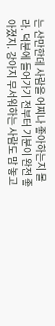는 산만한데 사람을 어찌나 좋아하는지 몰라. 덕분에 들어가기 전부터 기분이 완전 좋아졌지. 강아지 무서워하는 사람도 맘 놓고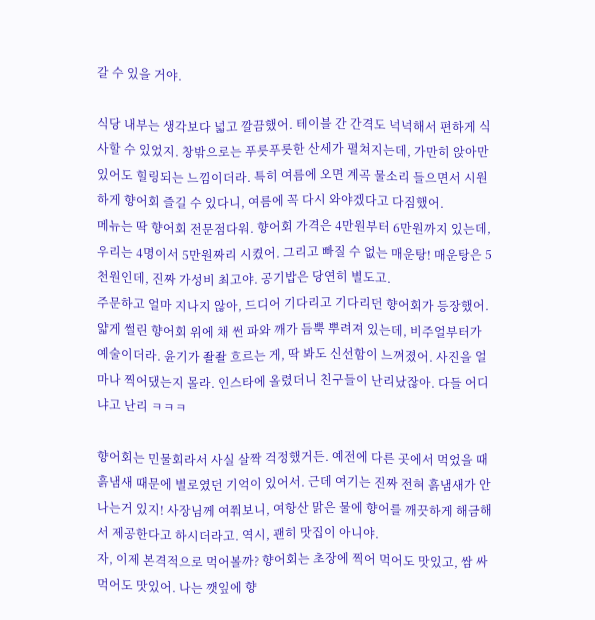갈 수 있을 거야.

식당 내부는 생각보다 넓고 깔끔했어. 테이블 간 간격도 넉넉해서 편하게 식사할 수 있었지. 창밖으로는 푸릇푸릇한 산세가 펼쳐지는데, 가만히 앉아만 있어도 힐링되는 느낌이더라. 특히 여름에 오면 계곡 물소리 들으면서 시원하게 향어회 즐길 수 있다니, 여름에 꼭 다시 와야겠다고 다짐했어.
메뉴는 딱 향어회 전문점다워. 향어회 가격은 4만원부터 6만원까지 있는데, 우리는 4명이서 5만원짜리 시켰어. 그리고 빠질 수 없는 매운탕! 매운탕은 5천원인데, 진짜 가성비 최고야. 공기밥은 당연히 별도고.
주문하고 얼마 지나지 않아, 드디어 기다리고 기다리던 향어회가 등장했어. 얇게 썰린 향어회 위에 채 썬 파와 깨가 듬뿍 뿌려져 있는데, 비주얼부터가 예술이더라. 윤기가 좔좔 흐르는 게, 딱 봐도 신선함이 느껴졌어. 사진을 얼마나 찍어댔는지 몰라. 인스타에 올렸더니 친구들이 난리났잖아. 다들 어디냐고 난리 ㅋㅋㅋ

향어회는 민물회라서 사실 살짝 걱정했거든. 예전에 다른 곳에서 먹었을 때 흙냄새 때문에 별로였던 기억이 있어서. 근데 여기는 진짜 전혀 흙냄새가 안 나는거 있지! 사장님께 여쭤보니, 여항산 맑은 물에 향어를 깨끗하게 해금해서 제공한다고 하시더라고. 역시, 괜히 맛집이 아니야.
자, 이제 본격적으로 먹어볼까? 향어회는 초장에 찍어 먹어도 맛있고, 쌈 싸 먹어도 맛있어. 나는 깻잎에 향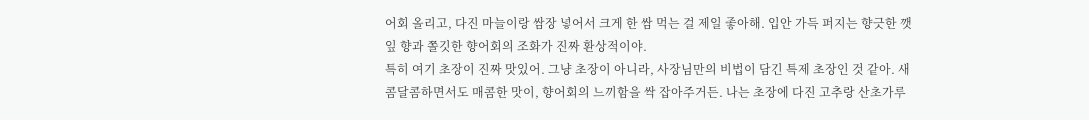어회 올리고, 다진 마늘이랑 쌈장 넣어서 크게 한 쌈 먹는 걸 제일 좋아해. 입안 가득 퍼지는 향긋한 깻잎 향과 쫄깃한 향어회의 조화가 진짜 환상적이야.
특히 여기 초장이 진짜 맛있어. 그냥 초장이 아니라, 사장님만의 비법이 담긴 특제 초장인 것 같아. 새콤달콤하면서도 매콤한 맛이, 향어회의 느끼함을 싹 잡아주거든. 나는 초장에 다진 고추랑 산초가루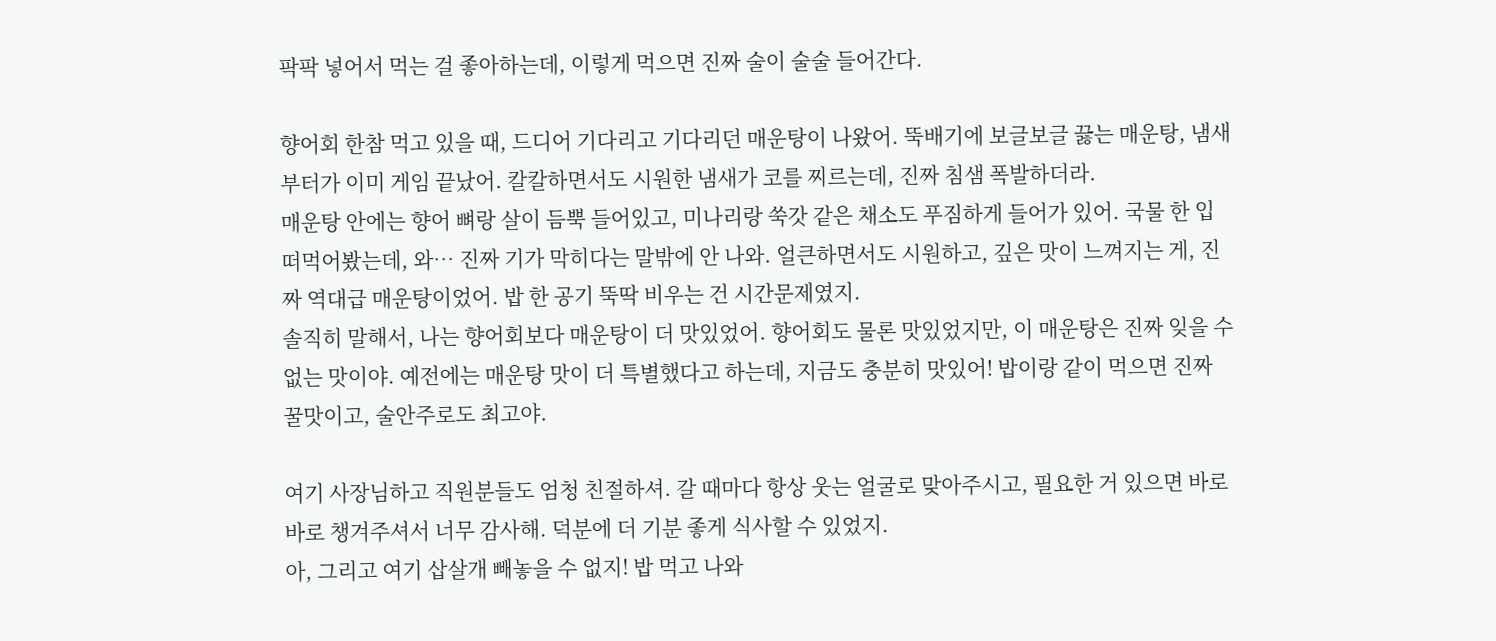팍팍 넣어서 먹는 걸 좋아하는데, 이렇게 먹으면 진짜 술이 술술 들어간다.

향어회 한참 먹고 있을 때, 드디어 기다리고 기다리던 매운탕이 나왔어. 뚝배기에 보글보글 끓는 매운탕, 냄새부터가 이미 게임 끝났어. 칼칼하면서도 시원한 냄새가 코를 찌르는데, 진짜 침샘 폭발하더라.
매운탕 안에는 향어 뼈랑 살이 듬뿍 들어있고, 미나리랑 쑥갓 같은 채소도 푸짐하게 들어가 있어. 국물 한 입 떠먹어봤는데, 와… 진짜 기가 막히다는 말밖에 안 나와. 얼큰하면서도 시원하고, 깊은 맛이 느껴지는 게, 진짜 역대급 매운탕이었어. 밥 한 공기 뚝딱 비우는 건 시간문제였지.
솔직히 말해서, 나는 향어회보다 매운탕이 더 맛있었어. 향어회도 물론 맛있었지만, 이 매운탕은 진짜 잊을 수 없는 맛이야. 예전에는 매운탕 맛이 더 특별했다고 하는데, 지금도 충분히 맛있어! 밥이랑 같이 먹으면 진짜 꿀맛이고, 술안주로도 최고야.

여기 사장님하고 직원분들도 엄청 친절하셔. 갈 때마다 항상 웃는 얼굴로 맞아주시고, 필요한 거 있으면 바로바로 챙겨주셔서 너무 감사해. 덕분에 더 기분 좋게 식사할 수 있었지.
아, 그리고 여기 삽살개 빼놓을 수 없지! 밥 먹고 나와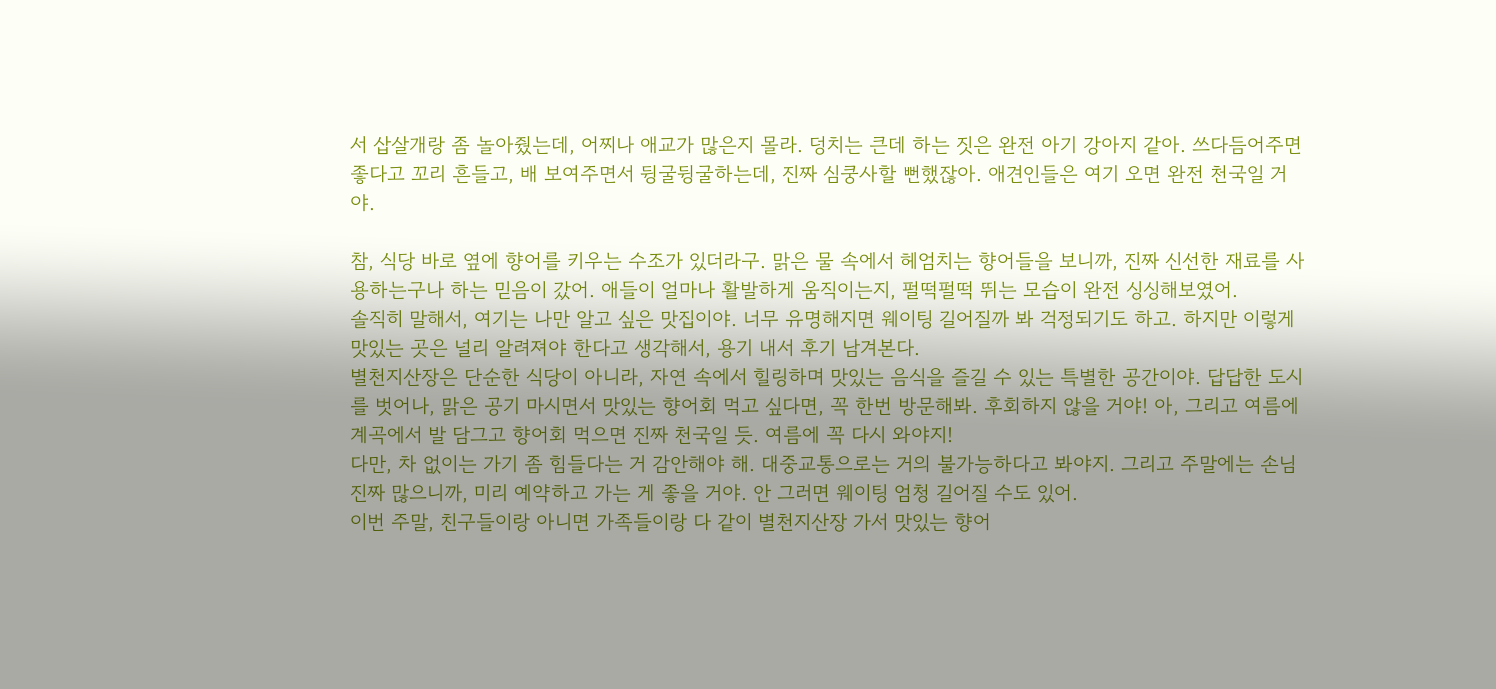서 삽살개랑 좀 놀아줬는데, 어찌나 애교가 많은지 몰라. 덩치는 큰데 하는 짓은 완전 아기 강아지 같아. 쓰다듬어주면 좋다고 꼬리 흔들고, 배 보여주면서 뒹굴뒹굴하는데, 진짜 심쿵사할 뻔했잖아. 애견인들은 여기 오면 완전 천국일 거야.

참, 식당 바로 옆에 향어를 키우는 수조가 있더라구. 맑은 물 속에서 헤엄치는 향어들을 보니까, 진짜 신선한 재료를 사용하는구나 하는 믿음이 갔어. 애들이 얼마나 활발하게 움직이는지, 펄떡펄떡 뛰는 모습이 완전 싱싱해보였어.
솔직히 말해서, 여기는 나만 알고 싶은 맛집이야. 너무 유명해지면 웨이팅 길어질까 봐 걱정되기도 하고. 하지만 이렇게 맛있는 곳은 널리 알려져야 한다고 생각해서, 용기 내서 후기 남겨본다.
별천지산장은 단순한 식당이 아니라, 자연 속에서 힐링하며 맛있는 음식을 즐길 수 있는 특별한 공간이야. 답답한 도시를 벗어나, 맑은 공기 마시면서 맛있는 향어회 먹고 싶다면, 꼭 한번 방문해봐. 후회하지 않을 거야! 아, 그리고 여름에 계곡에서 발 담그고 향어회 먹으면 진짜 천국일 듯. 여름에 꼭 다시 와야지!
다만, 차 없이는 가기 좀 힘들다는 거 감안해야 해. 대중교통으로는 거의 불가능하다고 봐야지. 그리고 주말에는 손님 진짜 많으니까, 미리 예약하고 가는 게 좋을 거야. 안 그러면 웨이팅 엄청 길어질 수도 있어.
이번 주말, 친구들이랑 아니면 가족들이랑 다 같이 별천지산장 가서 맛있는 향어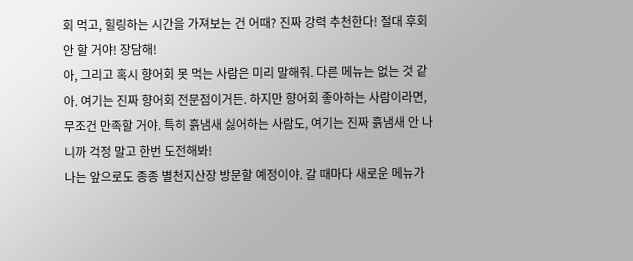회 먹고, 힐링하는 시간을 가져보는 건 어때? 진짜 강력 추천한다! 절대 후회 안 할 거야! 장담해!
아, 그리고 혹시 향어회 못 먹는 사람은 미리 말해줘. 다른 메뉴는 없는 것 같아. 여기는 진짜 향어회 전문점이거든. 하지만 향어회 좋아하는 사람이라면, 무조건 만족할 거야. 특히 흙냄새 싫어하는 사람도, 여기는 진짜 흙냄새 안 나니까 걱정 말고 한번 도전해봐!
나는 앞으로도 종종 별천지산장 방문할 예정이야. 갈 때마다 새로운 메뉴가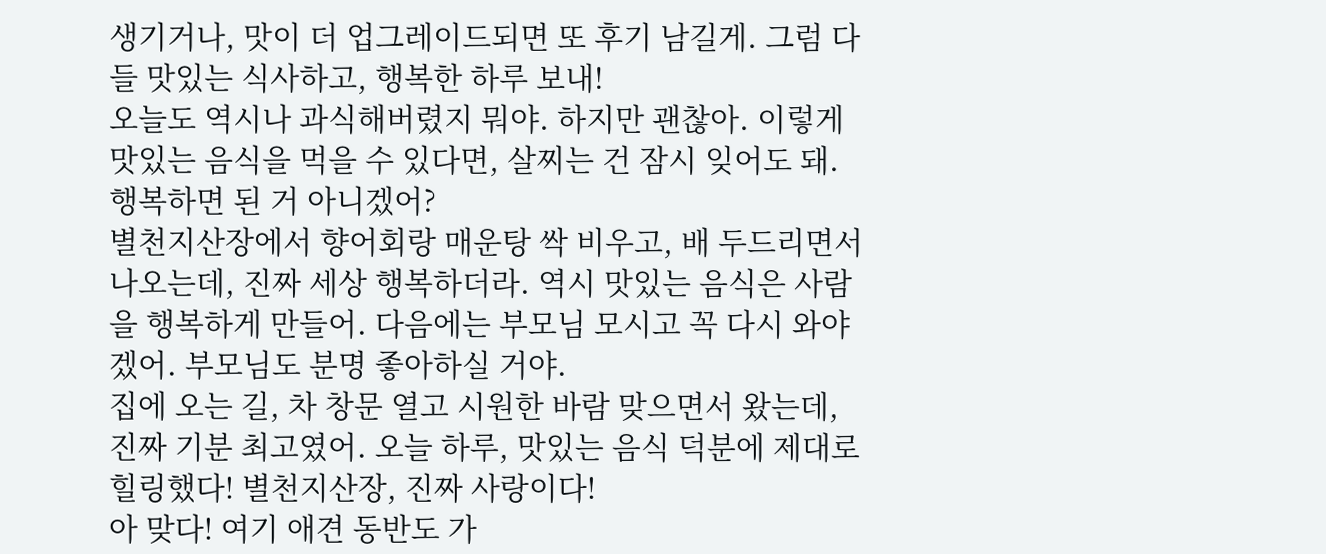생기거나, 맛이 더 업그레이드되면 또 후기 남길게. 그럼 다들 맛있는 식사하고, 행복한 하루 보내!
오늘도 역시나 과식해버렸지 뭐야. 하지만 괜찮아. 이렇게 맛있는 음식을 먹을 수 있다면, 살찌는 건 잠시 잊어도 돼. 행복하면 된 거 아니겠어?
별천지산장에서 향어회랑 매운탕 싹 비우고, 배 두드리면서 나오는데, 진짜 세상 행복하더라. 역시 맛있는 음식은 사람을 행복하게 만들어. 다음에는 부모님 모시고 꼭 다시 와야겠어. 부모님도 분명 좋아하실 거야.
집에 오는 길, 차 창문 열고 시원한 바람 맞으면서 왔는데, 진짜 기분 최고였어. 오늘 하루, 맛있는 음식 덕분에 제대로 힐링했다! 별천지산장, 진짜 사랑이다!
아 맞다! 여기 애견 동반도 가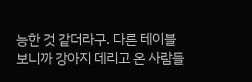능한 것 같더라구. 다른 테이블 보니까 강아지 데리고 온 사람들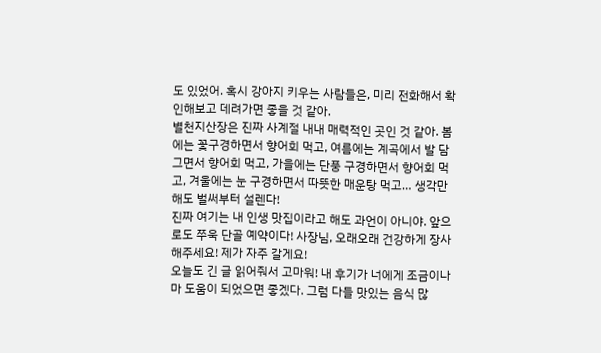도 있었어. 혹시 강아지 키우는 사람들은, 미리 전화해서 확인해보고 데려가면 좋을 것 같아.
별천지산장은 진짜 사계절 내내 매력적인 곳인 것 같아. 봄에는 꽃구경하면서 향어회 먹고, 여름에는 계곡에서 발 담그면서 향어회 먹고, 가을에는 단풍 구경하면서 향어회 먹고, 겨울에는 눈 구경하면서 따뜻한 매운탕 먹고… 생각만 해도 벌써부터 설렌다!
진짜 여기는 내 인생 맛집이라고 해도 과언이 아니야. 앞으로도 쭈욱 단골 예약이다! 사장님, 오래오래 건강하게 장사해주세요! 제가 자주 갈게요!
오늘도 긴 글 읽어줘서 고마워! 내 후기가 너에게 조금이나마 도움이 되었으면 좋겠다. 그럼 다들 맛있는 음식 많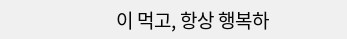이 먹고, 항상 행복하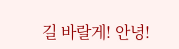길 바랄게! 안녕!